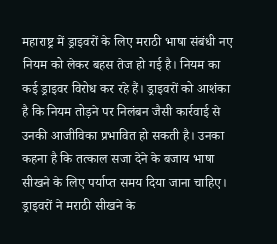महाराष्ट्र में ड्राइवरों के लिए मराठी भाषा संबंधी नए नियम को लेकर बहस तेज हो गई है। नियम का कई ड्राइवर विरोध कर रहे हैं। ड्राइवरों को आशंका है कि नियम तोड़ने पर निलंबन जैसी कार्रवाई से उनकी आजीविका प्रभावित हो सकती है। उनका कहना है कि तत्काल सजा देने के बजाय भाषा सीखने के लिए पर्याप्त समय दिया जाना चाहिए। ड्राइवरों ने मराठी सीखने के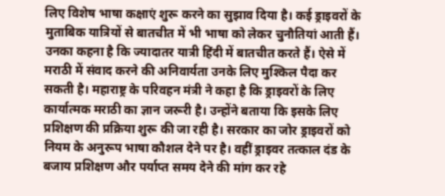लिए विशेष भाषा कक्षाएं शुरू करने का सुझाव दिया है। कई ड्राइवरों के मुताबिक यात्रियों से बातचीत में भी भाषा को लेकर चुनौतियां आती हैं। उनका कहना है कि ज्यादातर यात्री हिंदी में बातचीत करते हैं। ऐसे में मराठी में संवाद करने की अनिवार्यता उनके लिए मुश्किल पैदा कर सकती है। महाराष्ट्र के परिवहन मंत्री ने कहा है कि ड्राइवरों के लिए कार्यात्मक मराठी का ज्ञान जरूरी है। उन्होंने बताया कि इसके लिए प्रशिक्षण की प्रक्रिया शुरू की जा रही है। सरकार का जोर ड्राइवरों को नियम के अनुरूप भाषा कौशल देने पर है। वहीं ड्राइवर तत्काल दंड के बजाय प्रशिक्षण और पर्याप्त समय देने की मांग कर रहे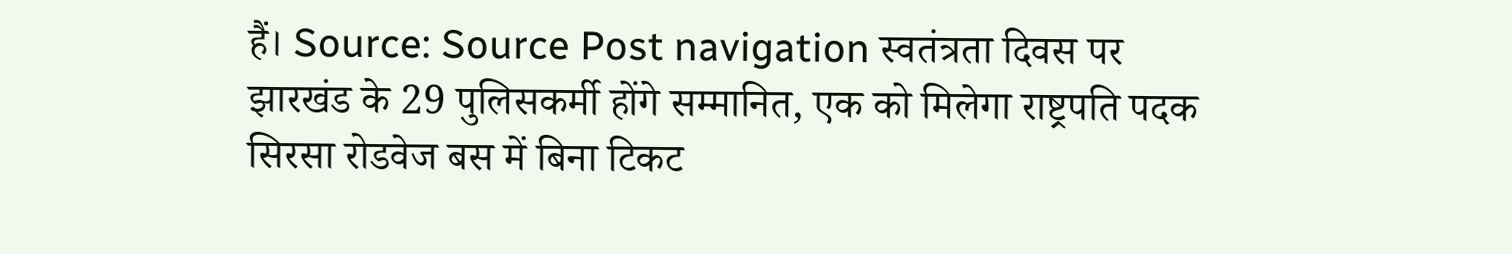हैं। Source: Source Post navigation स्वतंत्रता दिवस पर झारखंड के 29 पुलिसकर्मी होंगे सम्मानित, एक को मिलेगा राष्ट्रपति पदक सिरसा रोडवेज बस में बिना टिकट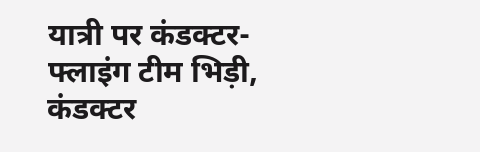यात्री पर कंडक्टर-फ्लाइंग टीम भिड़ी, कंडक्टर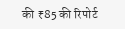की ₹85 की रिपोर्ट